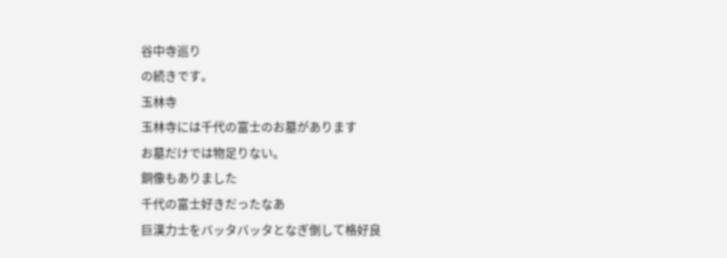谷中寺巡り
の続きです。
玉林寺
玉林寺には千代の富士のお墓があります
お墓だけでは物足りない。
銅像もありました
千代の富士好きだったなあ
巨漢力士をバッタバッタとなぎ倒して格好良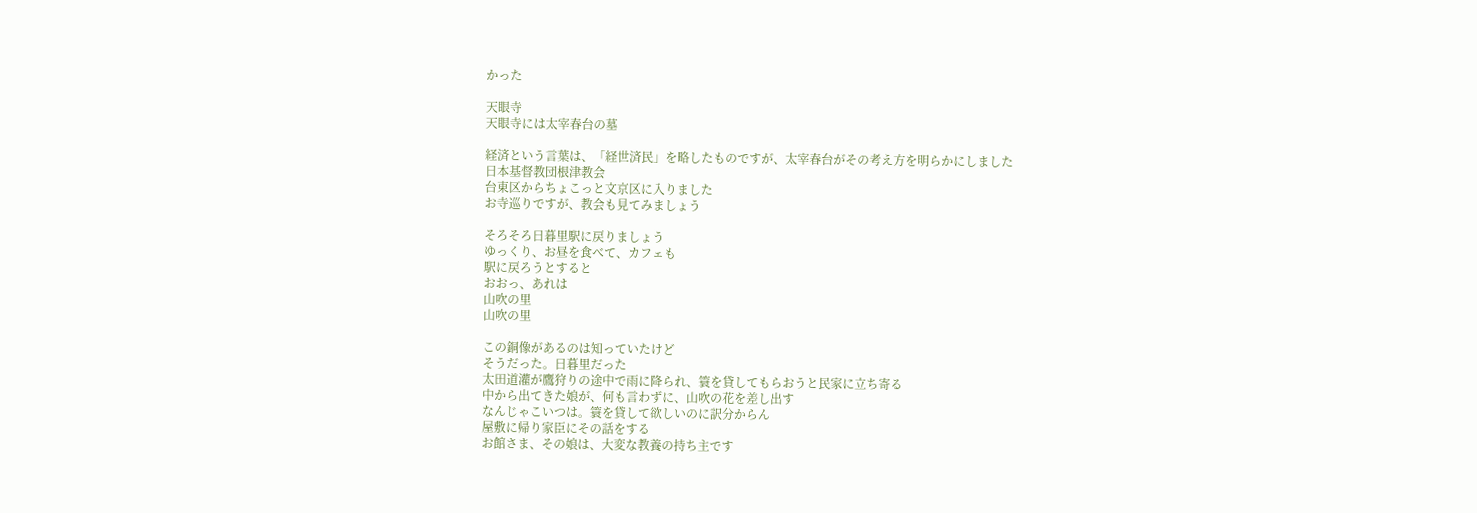かった

天眼寺
天眼寺には太宰春台の墓

経済という言葉は、「経世済民」を略したものですが、太宰春台がその考え方を明らかにしました
日本基督教団根津教会
台東区からちょこっと文京区に入りました
お寺巡りですが、教会も見てみましょう

そろそろ日暮里駅に戻りましょう
ゆっくり、お昼を食べて、カフェも
駅に戻ろうとすると
おおっ、あれは
山吹の里
山吹の里

この銅像があるのは知っていたけど
そうだった。日暮里だった
太田道灌が鷹狩りの途中で雨に降られ、簑を貸してもらおうと民家に立ち寄る
中から出てきた娘が、何も言わずに、山吹の花を差し出す
なんじゃこいつは。簑を貸して欲しいのに訳分からん
屋敷に帰り家臣にその話をする
お館さま、その娘は、大変な教養の持ち主です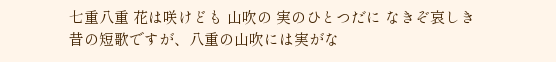七重八重 花は咲けども 山吹の 実のひとつだに なきぞ哀しき
昔の短歌ですが、八重の山吹には実がな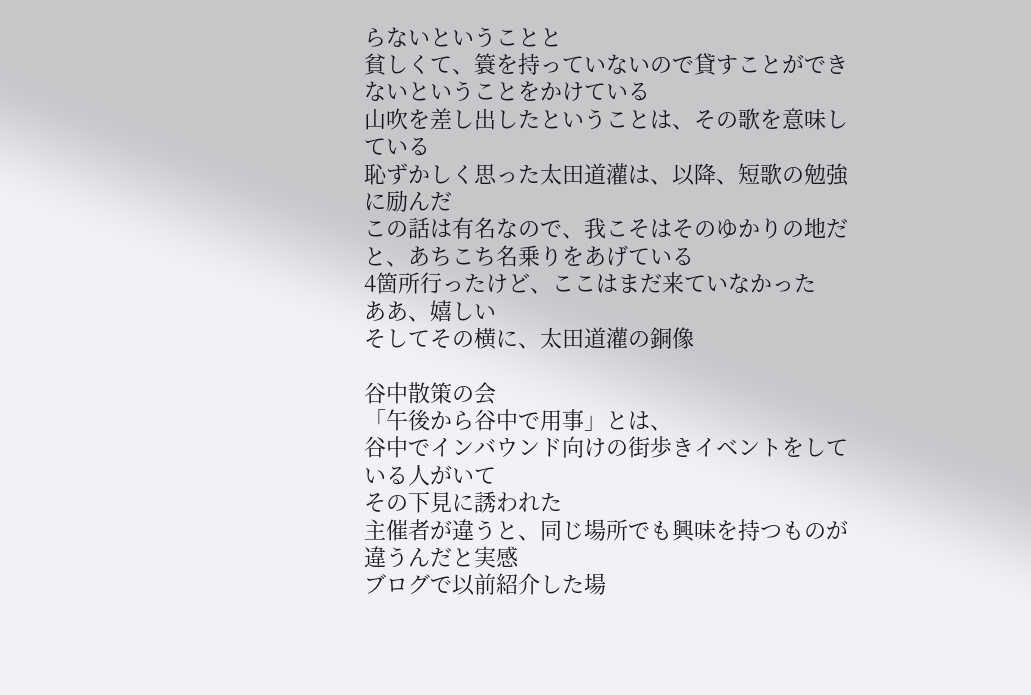らないということと
貧しくて、簑を持っていないので貸すことができないということをかけている
山吹を差し出したということは、その歌を意味している
恥ずかしく思った太田道灌は、以降、短歌の勉強に励んだ
この話は有名なので、我こそはそのゆかりの地だと、あちこち名乗りをあげている
4箇所行ったけど、ここはまだ来ていなかった
ああ、嬉しい
そしてその横に、太田道灌の銅像

谷中散策の会
「午後から谷中で用事」とは、
谷中でインバウンド向けの街歩きイベントをしている人がいて
その下見に誘われた
主催者が違うと、同じ場所でも興味を持つものが違うんだと実感
ブログで以前紹介した場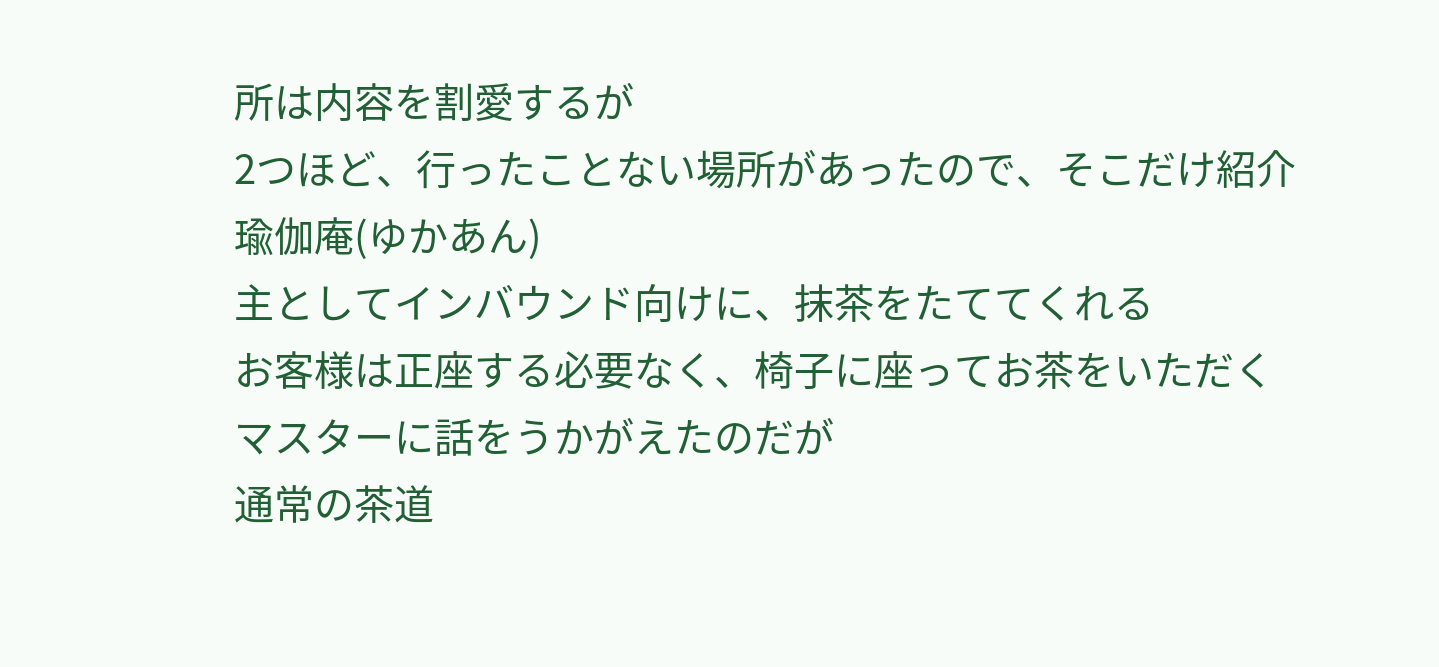所は内容を割愛するが
2つほど、行ったことない場所があったので、そこだけ紹介
瑜伽庵(ゆかあん)
主としてインバウンド向けに、抹茶をたててくれる
お客様は正座する必要なく、椅子に座ってお茶をいただく
マスターに話をうかがえたのだが
通常の茶道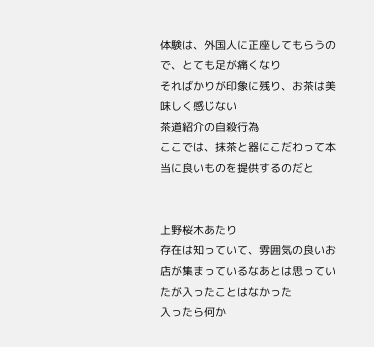体験は、外国人に正座してもらうので、とても足が痛くなり
そればかりが印象に残り、お茶は美味しく感じない
茶道紹介の自殺行為
ここでは、抹茶と器にこだわって本当に良いものを提供するのだと


上野桜木あたり
存在は知っていて、雰囲気の良いお店が集まっているなあとは思っていたが入ったことはなかった
入ったら何か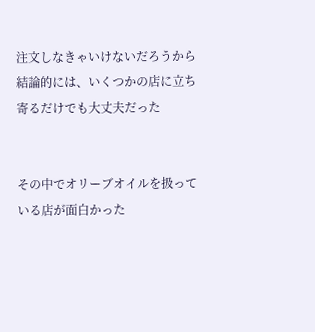注文しなきゃいけないだろうから
結論的には、いくつかの店に立ち寄るだけでも大丈夫だった


その中でオリーブオイルを扱っている店が面白かった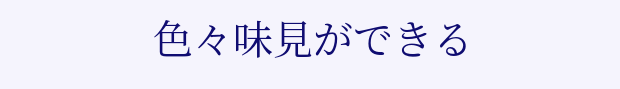色々味見ができる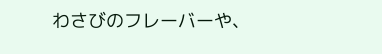わさびのフレーバーや、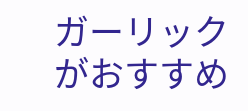ガーリックがおすすめ